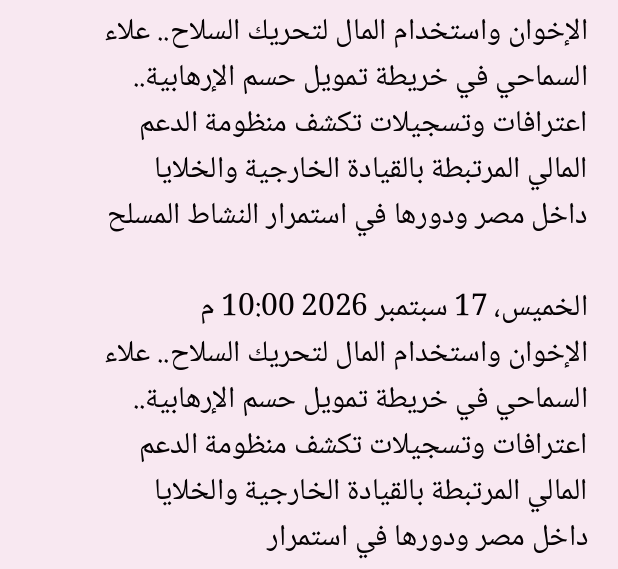الإخوان واستخدام المال لتحريك السلاح.. علاء السماحي في خريطة تمويل حسم الإرهابية.. اعترافات وتسجيلات تكشف منظومة الدعم المالي المرتبطة بالقيادة الخارجية والخلايا داخل مصر ودورها في استمرار النشاط المسلح

الخميس، 17 سبتمبر 2026 10:00 م
الإخوان واستخدام المال لتحريك السلاح.. علاء السماحي في خريطة تمويل حسم الإرهابية.. اعترافات وتسجيلات تكشف منظومة الدعم المالي المرتبطة بالقيادة الخارجية والخلايا داخل مصر ودورها في استمرار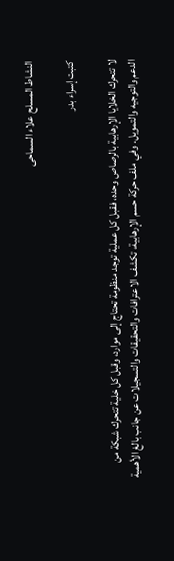النشاط المسلح علاء السماحى

كتبت إسراء بدر

لا تتحرك الخلايا الإرهابية بالرصاص وحده، فقبل كل عملية توجد منظومة تحتاج إلى موارد، وقبل كل خلية تتحرك شبكة من الدعم والتوجيه والتمويل. وفي ملف حركة حسم الإرهابية، تكشف الاعترافات والتحقيقات والتسجيلات عن جانب بالغ الأهمية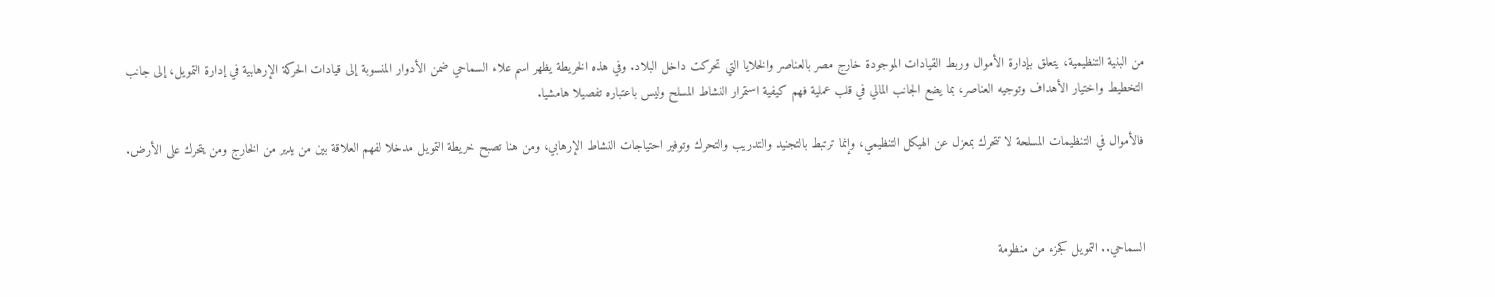من البنية التنظيمية، يتعلق بإدارة الأموال وربط القيادات الموجودة خارج مصر بالعناصر والخلايا التي تحركت داخل البلاد. وفي هذه الخريطة يظهر اسم علاء السماحي ضمن الأدوار المنسوبة إلى قيادات الحركة الإرهابية في إدارة التمويل، إلى جانب التخطيط واختيار الأهداف وتوجيه العناصر، بما يضع الجانب المالي في قلب عملية فهم كيفية استمرار النشاط المسلح وليس باعتباره تفصيلا هامشيا.

فالأموال في التنظيمات المسلحة لا تتحرك بمعزل عن الهيكل التنظيمي، وإنما ترتبط بالتجنيد والتدريب والتحرك وتوفير احتياجات النشاط الإرهابي، ومن هنا تصبح خريطة التمويل مدخلا لفهم العلاقة بين من يدير من الخارج ومن يتحرك على الأرض.



السماحي.. التمويل كجزء من منظومة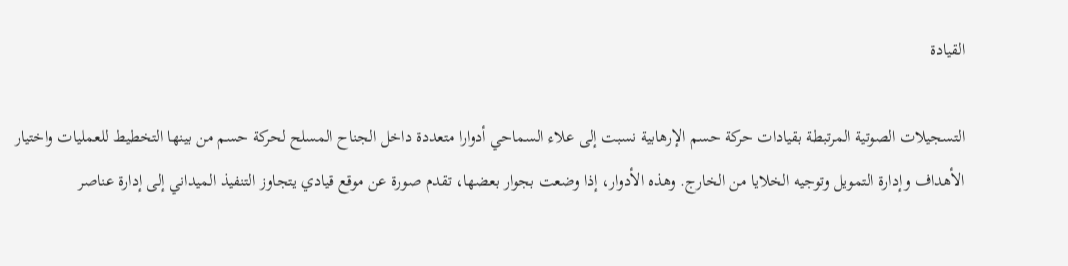القيادة

التسجيلات الصوتية المرتبطة بقيادات حركة حسم الإرهابية نسبت إلى علاء السماحي أدوارا متعددة داخل الجناح المسلح لحركة حسم من بينها التخطيط للعمليات واختيار الأهداف وإدارة التمويل وتوجيه الخلايا من الخارج. وهذه الأدوار، إذا وضعت بجوار بعضها، تقدم صورة عن موقع قيادي يتجاوز التنفيذ الميداني إلى إدارة عناصر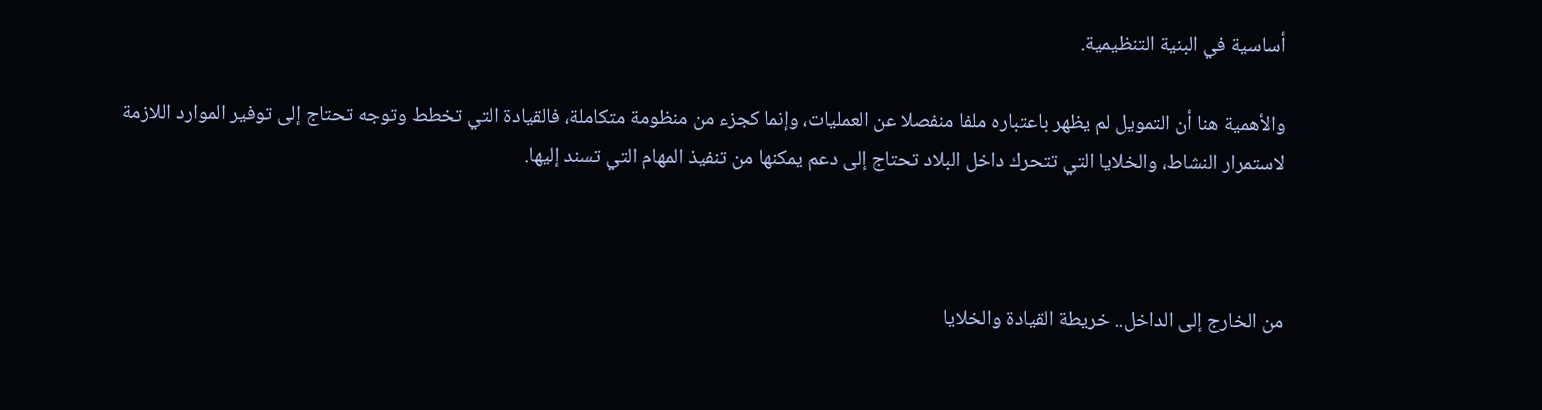أساسية في البنية التنظيمية.

والأهمية هنا أن التمويل لم يظهر باعتباره ملفا منفصلا عن العمليات، وإنما كجزء من منظومة متكاملة، فالقيادة التي تخطط وتوجه تحتاج إلى توفير الموارد اللازمة لاستمرار النشاط، والخلايا التي تتحرك داخل البلاد تحتاج إلى دعم يمكنها من تنفيذ المهام التي تسند إليها.



من الخارج إلى الداخل.. خريطة القيادة والخلايا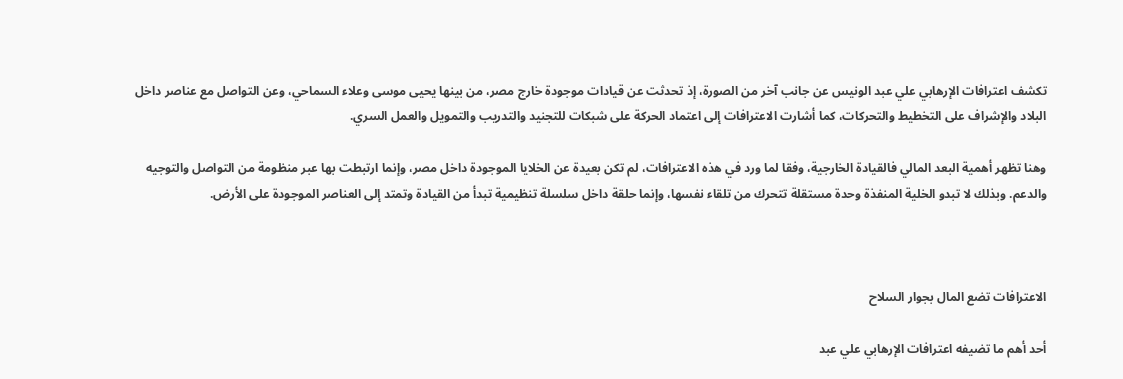تكشف اعترافات الإرهابي علي عبد الونيس عن جانب آخر من الصورة، إذ تحدثت عن قيادات موجودة خارج مصر، من بينها يحيى موسى وعلاء السماحي، وعن التواصل مع عناصر داخل البلاد والإشراف على التخطيط والتحركات، كما أشارت الاعترافات إلى اعتماد الحركة على شبكات للتجنيد والتدريب والتمويل والعمل السري.

وهنا تظهر أهمية البعد المالي فالقيادة الخارجية، وفقا لما ورد في هذه الاعترافات، لم تكن بعيدة عن الخلايا الموجودة داخل مصر، وإنما ارتبطت بها عبر منظومة من التواصل والتوجيه والدعم. وبذلك لا تبدو الخلية المنفذة وحدة مستقلة تتحرك من تلقاء نفسها، وإنما حلقة داخل سلسلة تنظيمية تبدأ من القيادة وتمتد إلى العناصر الموجودة على الأرض.



الاعترافات تضع المال بجوار السلاح

أحد أهم ما تضيفه اعترافات الإرهابي علي عبد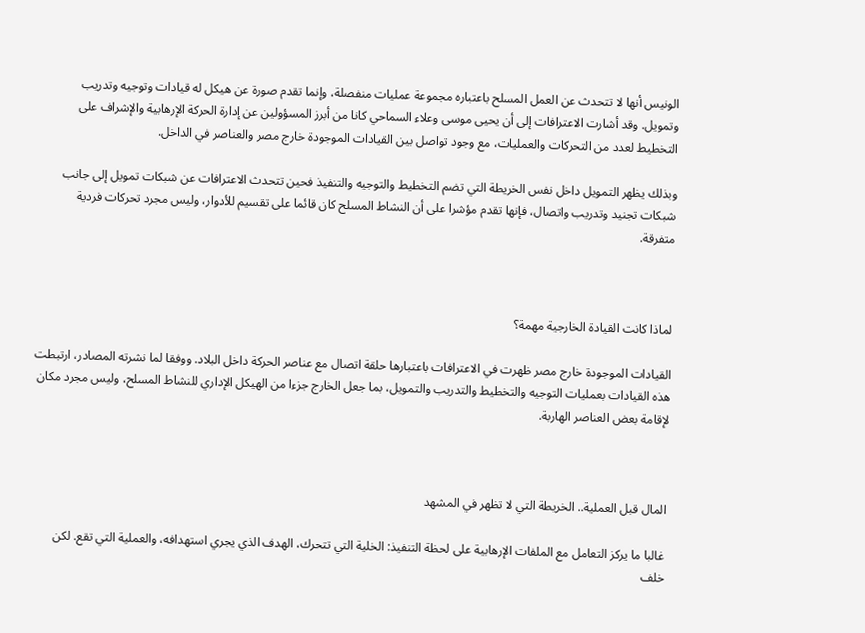الونيس أنها لا تتحدث عن العمل المسلح باعتباره مجموعة عمليات منفصلة، وإنما تقدم صورة عن هيكل له قيادات وتوجيه وتدريب وتمويل. وقد أشارت الاعترافات إلى أن يحيى موسى وعلاء السماحي كانا من أبرز المسؤولين عن إدارة الحركة الإرهابية والإشراف على التخطيط لعدد من التحركات والعمليات، مع وجود تواصل بين القيادات الموجودة خارج مصر والعناصر في الداخل.

وبذلك يظهر التمويل داخل نفس الخريطة التي تضم التخطيط والتوجيه والتنفيذ فحين تتحدث الاعترافات عن شبكات تمويل إلى جانب شبكات تجنيد وتدريب واتصال، فإنها تقدم مؤشرا على أن النشاط المسلح كان قائما على تقسيم للأدوار، وليس مجرد تحركات فردية متفرقة.



لماذا كانت القيادة الخارجية مهمة؟

القيادات الموجودة خارج مصر ظهرت في الاعترافات باعتبارها حلقة اتصال مع عناصر الحركة داخل البلاد. ووفقا لما نشرته المصادر، ارتبطت هذه القيادات بعمليات التوجيه والتخطيط والتدريب والتمويل، بما جعل الخارج جزءا من الهيكل الإداري للنشاط المسلح، وليس مجرد مكان لإقامة بعض العناصر الهاربة.



المال قبل العملية.. الخريطة التي لا تظهر في المشهد

غالبا ما يركز التعامل مع الملفات الإرهابية على لحظة التنفيذ: الخلية التي تتحرك، الهدف الذي يجري استهدافه، والعملية التي تقع. لكن خلف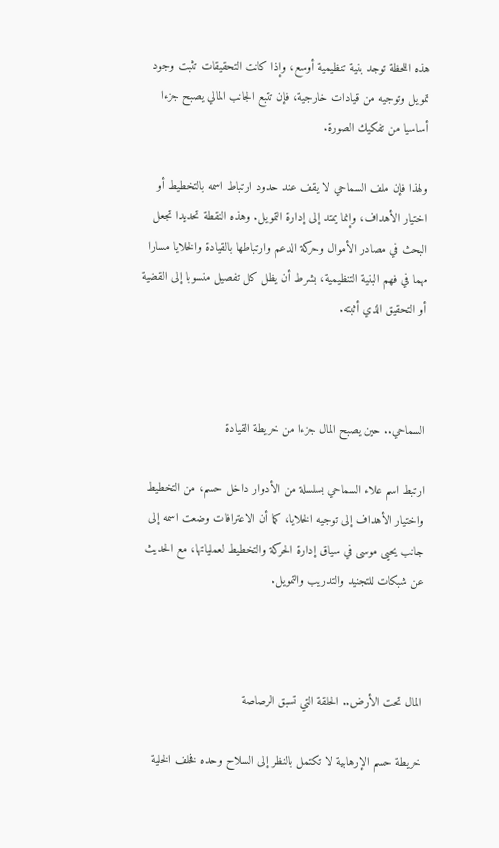هذه اللحظة توجد بنية تنظيمية أوسع، وإذا كانت التحقيقات تثبت وجود تمويل وتوجيه من قيادات خارجية، فإن تتبع الجانب المالي يصبح جزءا أساسيا من تفكيك الصورة.

ولهذا فإن ملف السماحي لا يقف عند حدود ارتباط اسمه بالتخطيط أو اختيار الأهداف، وإنما يمتد إلى إدارة التمويل. وهذه النقطة تحديدا تجعل البحث في مصادر الأموال وحركة الدعم وارتباطها بالقيادة والخلايا مسارا مهما في فهم البنية التنظيمية، بشرط أن يظل كل تفصيل منسوبا إلى القضية أو التحقيق الذي أثبته.



السماحي.. حين يصبح المال جزءا من خريطة القيادة

ارتبط اسم علاء السماحي بسلسلة من الأدوار داخل حسم، من التخطيط واختيار الأهداف إلى توجيه الخلايا، كما أن الاعترافات وضعت اسمه إلى جانب يحيى موسى في سياق إدارة الحركة والتخطيط لعملياتها، مع الحديث عن شبكات للتجنيد والتدريب والتمويل.



المال تحت الأرض.. الحلقة التي تسبق الرصاصة

خريطة حسم الإرهابية لا تكتمل بالنظر إلى السلاح وحده فخلف الخلية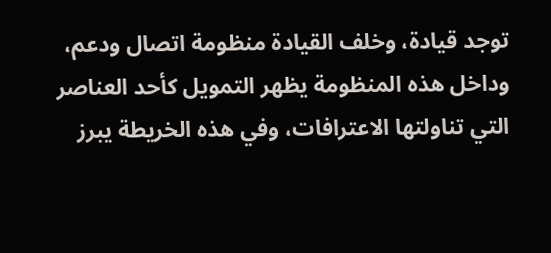توجد قيادة، وخلف القيادة منظومة اتصال ودعم، وداخل هذه المنظومة يظهر التمويل كأحد العناصر التي تناولتها الاعترافات، وفي هذه الخريطة يبرز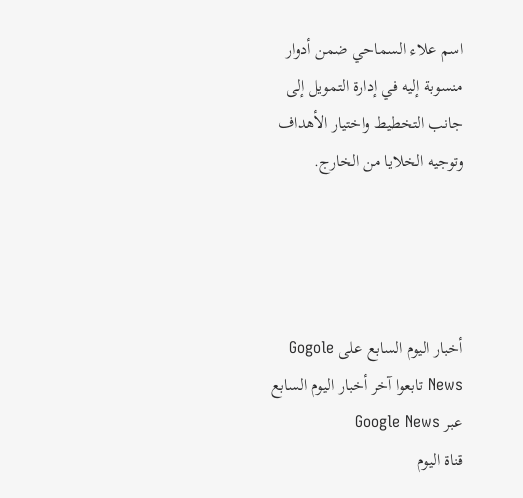اسم علاء السماحي ضمن أدوار منسوبة إليه في إدارة التمويل إلى جانب التخطيط واختيار الأهداف وتوجيه الخلايا من الخارج.




أخبار اليوم السابع على Gogole News تابعوا آخر أخبار اليوم السابع عبر Google News
قناة اليوم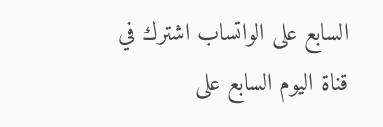السابع على الواتساب اشترك في قناة اليوم السابع على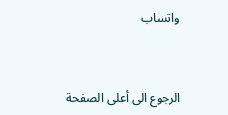واتساب



الرجوع الى أعلى الصفحة